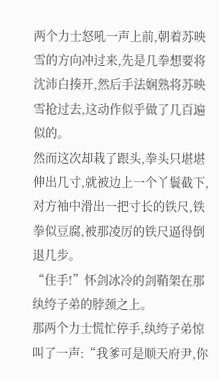两个力士怒吼一声上前,朝着苏映雪的方向冲过来,先是几拳想要将沈沛白揍开,然后手法娴熟将苏映雪抢过去,这动作似乎做了几百遍似的。
然而这次却栽了跟头,拳头只堪堪伸出几寸,就被边上一个丫鬟截下,对方袖中滑出一把寸长的铁尺,铁拳似豆腐,被那凌厉的铁尺逼得倒退几步。
“住手!”怀剑冰冷的剑鞘架在那纨绔子弟的脖颈之上。
那两个力士慌忙停手,纨绔子弟惊叫了一声:“我爹可是顺天府尹,你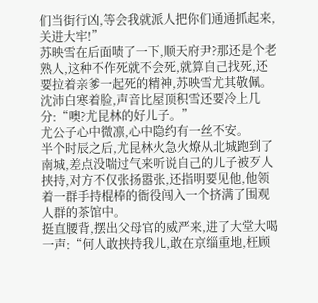们当街行凶,等会我就派人把你们通通抓起来,关进大牢!”
苏映雪在后面啧了一下,顺天府尹?那还是个老熟人,这种不作死就不会死,就算自己找死,还要拉着亲爹一起死的精神,苏映雪尤其敬佩。
沈沛白寒着脸,声音比屋顶积雪还要冷上几分:“噢?尤昆林的好儿子。”
尤公子心中微凛,心中隐约有一丝不安。
半个时辰之后,尤昆林火急火燎从北城跑到了南城,差点没喘过气来听说自己的儿子被歹人挟持,对方不仅张扬嚣张,还指明要见他,他领着一群手持棍棒的衙役闯入一个挤满了围观人群的茶馆中。
挺直腰背,摆出父母官的威严来,进了大堂大喝一声:“何人敢挟持我儿,敢在京缁重地,枉顾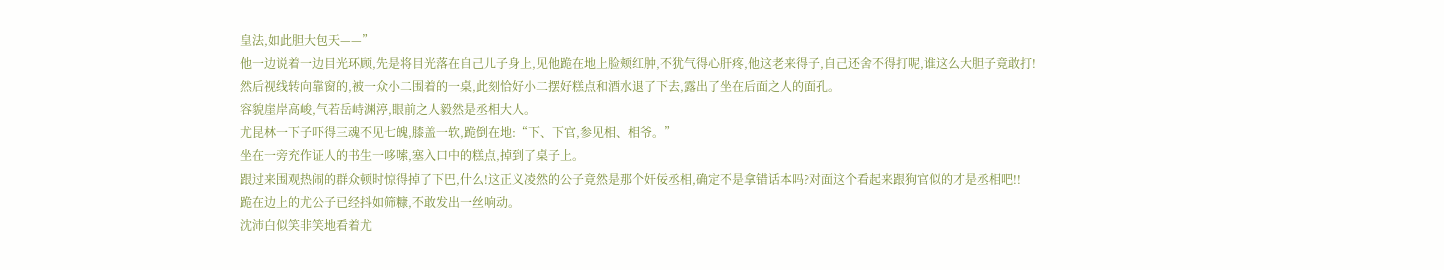皇法,如此胆大包天——”
他一边说着一边目光环顾,先是将目光落在自己儿子身上,见他跪在地上脸颊红肿,不犹气得心肝疼,他这老来得子,自己还舍不得打呢,谁这么大胆子竟敢打!
然后视线转向靠窗的,被一众小二围着的一桌,此刻恰好小二摆好糕点和酒水退了下去,露出了坐在后面之人的面孔。
容貌崖岸高峻,气若岳峙渊渟,眼前之人毅然是丞相大人。
尤昆林一下子吓得三魂不见七魄,膝盖一软,跪倒在地:“下、下官,参见相、相爷。”
坐在一旁充作证人的书生一哆嗦,塞入口中的糕点,掉到了桌子上。
跟过来围观热闹的群众顿时惊得掉了下巴,什么!这正义凌然的公子竟然是那个奸佞丞相,确定不是拿错话本吗?对面这个看起来跟狗官似的才是丞相吧!!
跪在边上的尤公子已经抖如筛糠,不敢发出一丝响动。
沈沛白似笑非笑地看着尤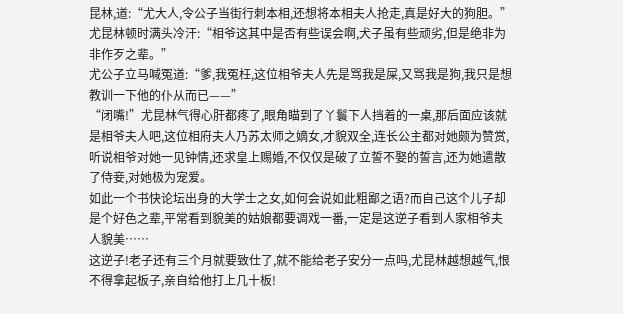昆林,道:“尤大人,令公子当街行刺本相,还想将本相夫人抢走,真是好大的狗胆。”
尤昆林顿时满头冷汗:“相爷这其中是否有些误会啊,犬子虽有些顽劣,但是绝非为非作歹之辈。”
尤公子立马喊冤道:“爹,我冤枉,这位相爷夫人先是骂我是屎,又骂我是狗,我只是想教训一下他的仆从而已——”
“闭嘴!”尤昆林气得心肝都疼了,眼角瞄到了丫鬟下人挡着的一桌,那后面应该就是相爷夫人吧,这位相府夫人乃苏太师之嫡女,才貌双全,连长公主都对她颇为赞赏,听说相爷对她一见钟情,还求皇上赐婚,不仅仅是破了立誓不娶的誓言,还为她遣散了侍妾,对她极为宠爱。
如此一个书快论坛出身的大学士之女,如何会说如此粗鄙之语?而自己这个儿子却是个好色之辈,平常看到貌美的姑娘都要调戏一番,一定是这逆子看到人家相爷夫人貌美……
这逆子!老子还有三个月就要致仕了,就不能给老子安分一点吗,尤昆林越想越气,恨不得拿起板子,亲自给他打上几十板!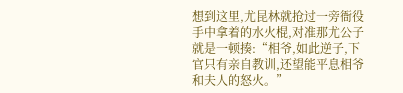想到这里,尤昆林就抢过一旁衙役手中拿着的水火棍,对准那尤公子就是一顿揍:“相爷,如此逆子,下官只有亲自教训,还望能平息相爷和夫人的怒火。”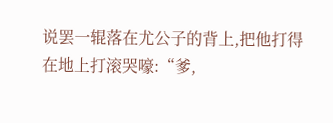说罢一辊落在尤公子的背上,把他打得在地上打滚哭嚎:“爹,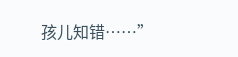孩儿知错……”